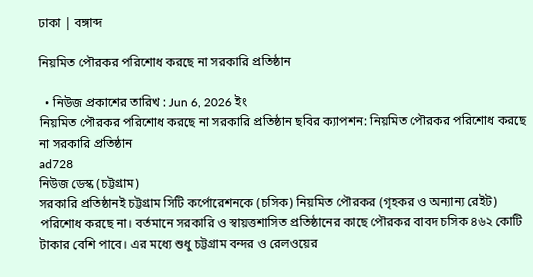ঢাকা | বঙ্গাব্দ

নিয়মিত পৌরকর পরিশোধ করছে না সরকারি প্রতিষ্ঠান

  • নিউজ প্রকাশের তারিখ : Jun 6, 2026 ইং
নিয়মিত পৌরকর পরিশোধ করছে না সরকারি প্রতিষ্ঠান ছবির ক্যাপশন: নিয়মিত পৌরকর পরিশোধ করছে না সরকারি প্রতিষ্ঠান
ad728
নিউজ ডেস্ক (চট্টগ্রাম)
সরকারি প্রতিষ্ঠানই চট্টগ্রাম সিটি কর্পোরেশনকে (চসিক) নিয়মিত পৌরকর (গৃহকর ও অন্যান্য রেইট) পরিশোধ করছে না। বর্তমানে সরকারি ও স্বায়ত্তশাসিত প্রতিষ্ঠানের কাছে পৌরকর বাবদ চসিক ৪৬২ কোটি টাকার বেশি পাবে। এর মধ্যে শুধু চট্টগ্রাম বন্দর ও রেলওয়ের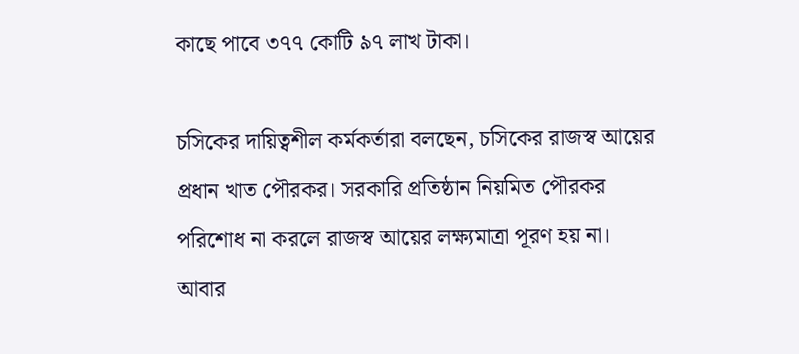কাছে পাবে ৩৭৭ কোটি ৯৭ লাখ টাকা।

চসিকের দায়িত্বশীল কর্মকর্তারা বলছেন, চসিকের রাজস্ব আয়ের প্রধান খাত পৌরকর। সরকারি প্রতিষ্ঠান নিয়মিত পৌরকর পরিশোধ না করলে রাজস্ব আয়ের লক্ষ্যমাত্রা পূরণ হয় না। আবার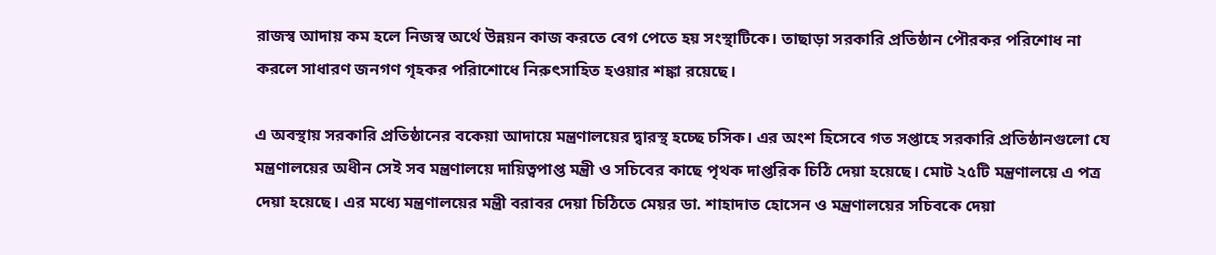রাজস্ব আদায় কম হলে নিজস্ব অর্থে উন্নয়ন কাজ করতে বেগ পেতে হয় সংস্থাটিকে। তাছাড়া সরকারি প্রতিষ্ঠান পৌরকর পরিশোধ না করলে সাধারণ জনগণ গৃহকর পরিাশোধে নিরুৎসাহিত হওয়ার শঙ্কা রয়েছে।

এ অবস্থায় সরকারি প্রতিষ্ঠানের বকেয়া আদায়ে মন্ত্রণালয়ের দ্বারস্থ হচ্ছে চসিক। এর অংশ হিসেবে গত সপ্তাহে সরকারি প্রতিষ্ঠানগুলো যে মন্ত্রণালয়ের অধীন সেই সব মন্ত্রণালয়ে দায়িত্বপাপ্ত মন্ত্রী ও সচিবের কাছে পৃথক দাপ্তরিক চিঠি দেয়া হয়েছে। মোট ২৫টি মন্ত্রণালয়ে এ পত্র দেয়া হয়েছে। এর মধ্যে মন্ত্রণালয়ের মন্ত্রী বরাবর দেয়া চিঠিতে মেয়র ডা. শাহাদাত হোসেন ও মন্ত্রণালয়ের সচিবকে দেয়া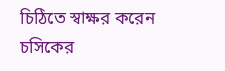চিঠিতে স্বাক্ষর করেন চসিকের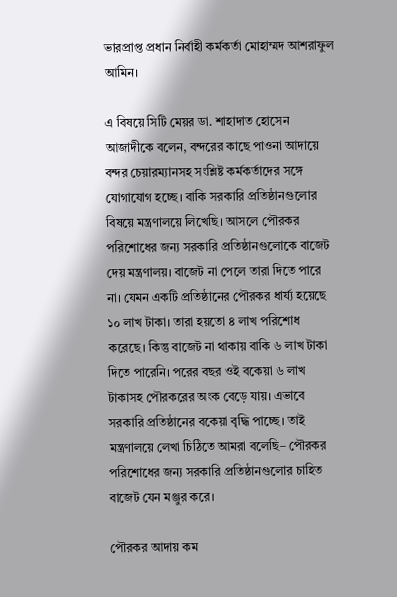ভারপ্রাপ্ত প্রধান নির্বাহী কর্মকর্তা মোহাম্মদ আশরাফুল আমিন।

এ বিষয়ে সিটি মেয়র ডা. শাহাদাত হোসেন আজাদীকে বলেন, বন্দরের কাছে পাওনা আদায়ে বন্দর চেয়ারম্যানসহ সংশ্লিষ্ট কর্মকর্তাদের সঙ্গে যোগাযোগ হচ্ছে। বাকি সরকারি প্রতিষ্ঠানগুলোর বিষয়ে মন্ত্রণালয়ে লিখেছি। আসলে পৌরকর পরিশোধের জন্য সরকারি প্রতিষ্ঠানগুলোকে বাজেট দেয় মন্ত্রণালয়। বাজেট না পেলে তারা দিতে পারে না। যেমন একটি প্রতিষ্ঠানের পৌরকর ধার্য্য হয়েছে ১০ লাখ টাকা। তারা হয়তো ৪ লাখ পরিশোধ করেছে। কিন্তু বাজেট না থাকায় বাকি ৬ লাখ টাকা দিতে পারেনি। পরের বছর ওই বকেয়া ৬ লাখ টাকাসহ পৌরকরের অংক বেড়ে যায়। এভাবে সরকারি প্রতিষ্ঠানের বকেয়া বৃদ্ধি পাচ্ছে। তাই মন্ত্রণালয়ে লেখা চিঠিতে আমরা বলেছি– পৌরকর পরিশোধের জন্য সরকারি প্রতিষ্ঠানগুলোর চাহিত বাজেট যেন মঞ্জুর করে।

পৌরকর আদায় কম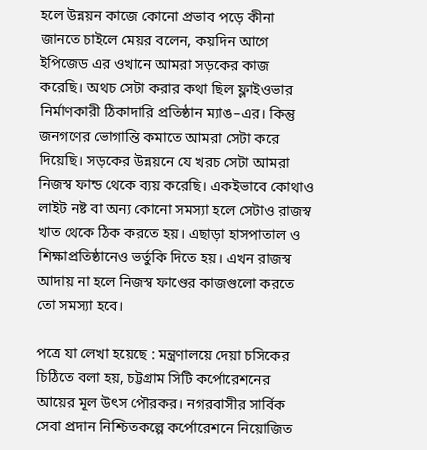হলে উন্নয়ন কাজে কোনো প্রভাব পড়ে কীনা জানতে চাইলে মেয়র বলেন, কয়দিন আগে ইপিজেড এর ওখানে আমরা সড়কের কাজ করেছি। অথচ সেটা করার কথা ছিল ফ্লাইওভার নির্মাণকারী ঠিকাদারি প্রতিষ্ঠান ম্যাঙ–এর। কিন্তু জনগণের ভোগান্তি কমাতে আমরা সেটা করে দিয়েছি। সড়কের উন্নয়নে যে খরচ সেটা আমরা নিজস্ব ফান্ড থেকে ব্যয় করেছি। একইভাবে কোথাও লাইট নষ্ট বা অন্য কোনো সমস্যা হলে সেটাও রাজস্ব খাত থেকে ঠিক করতে হয়। এছাড়া হাসপাতাল ও শিক্ষাপ্রতিষ্ঠানেও ভর্তুকি দিতে হয়। এখন রাজস্ব আদায় না হলে নিজস্ব ফাণ্ডের কাজগুলো করতে তো সমস্যা হবে।

পত্রে যা লেখা হয়েছে : মন্ত্রণালয়ে দেয়া চসিকের চিঠিতে বলা হয়, চট্টগ্রাম সিটি কর্পোরেশনের আয়ের মূল উৎস পৌরকর। নগরবাসীর সার্বিক সেবা প্রদান নিশ্চিতকল্পে কর্পোরেশনে নিয়োজিত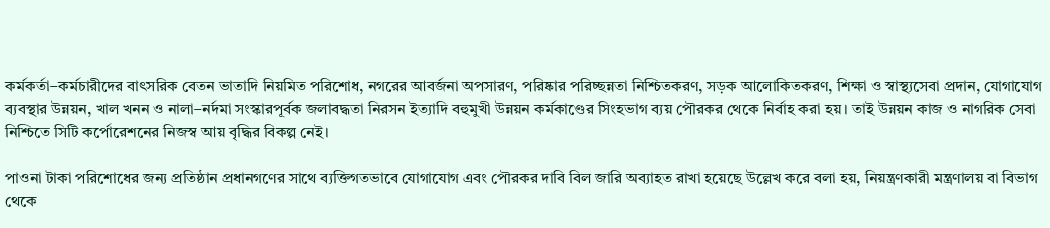কর্মকর্তা–কর্মচারীদের বাৎসরিক বেতন ভাতাদি নিয়মিত পরিশোধ, নগরের আবর্জনা অপসারণ, পরিষ্কার পরিচ্ছন্নতা নিশ্চিতকরণ, সড়ক আলোকিতকরণ, শিক্ষা ও স্বাস্থ্যসেবা প্রদান, যোগাযোগ ব্যবস্থার উন্নয়ন, খাল খনন ও নালা–নর্দমা সংস্কারপূর্বক জলাবদ্ধতা নিরসন ইত্যাদি বহুমুখী উন্নয়ন কর্মকাণ্ডের সিংহভাগ ব্যয় পৌরকর থেকে নির্বাহ করা হয়। তাই উন্নয়ন কাজ ও নাগরিক সেবা নিশ্চিতে সিটি কর্পোরেশনের নিজস্ব আয় বৃদ্ধির বিকল্প নেই।

পাওনা টাকা পরিশোধের জন্য প্রতিষ্ঠান প্রধানগণের সাথে ব্যক্তিগতভাবে যোগাযোগ এবং পৌরকর দাবি বিল জারি অব্যাহত রাখা হয়েছে উল্লেখ করে বলা হয়, নিয়ন্ত্রণকারী মন্ত্রণালয় বা বিভাগ থেকে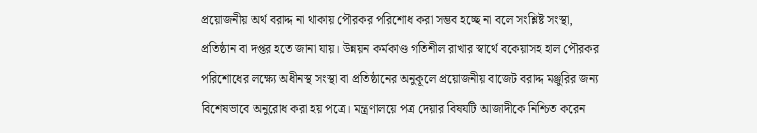প্রয়োজনীয় অর্থ বরাদ্দ না থাকায় পৌরকর পরিশোধ করা সম্ভব হচ্ছে না বলে সংশ্লিষ্ট সংস্থা, প্রতিষ্ঠান বা দপ্তর হতে জানা যায়। উন্নয়ন কর্মকাণ্ড গতিশীল রাখার স্বার্থে বকেয়াসহ হাল পৌরকর পরিশোধের লক্ষ্যে অধীনস্থ সংস্থা বা প্রতিষ্ঠানের অনুকূলে প্রয়োজনীয় বাজেট বরাদ্দ মঞ্জুরির জন্য বিশেষভাবে অনুরোধ করা হয় পত্রে। মন্ত্রণালয়ে পত্র দেয়ার বিষযটি আজাদীকে নিশ্চিত করেন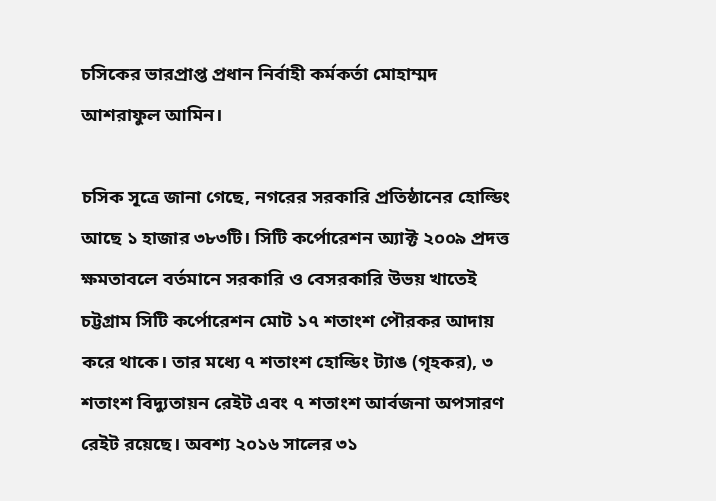চসিকের ভারপ্রাপ্ত প্রধান নির্বাহী কর্মকর্তা মোহাম্মদ আশরাফুল আমিন।

চসিক সূত্রে জানা গেছে, নগরের সরকারি প্রতিষ্ঠানের হোল্ডিং আছে ১ হাজার ৩৮৩টি। সিটি কর্পোরেশন অ্যাক্ট ২০০৯ প্রদত্ত ক্ষমতাবলে বর্তমানে সরকারি ও বেসরকারি উভয় খাতেই চট্টগ্রাম সিটি কর্পোরেশন মোট ১৭ শতাংশ পৌরকর আদায় করে থাকে। তার মধ্যে ৭ শতাংশ হোল্ডিং ট্যাঙ (গৃহকর), ৩ শতাংশ বিদ্যুতায়ন রেইট এবং ৭ শতাংশ আর্বজনা অপসারণ রেইট রয়েছে। অবশ্য ২০১৬ সালের ৩১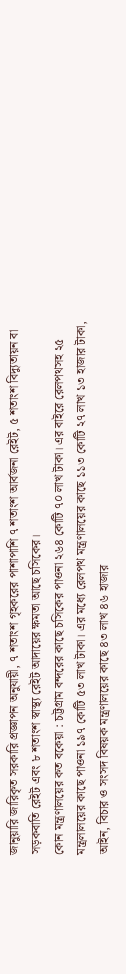জানুয়ারি জারিকৃত সরকারি প্রজ্ঞাপন অনুযায়ী, ৭ শতাংশ গৃহকরের পাশাপাশি ৭ শতাংশ আর্বজনা রেইট, ৫ শতাংশ বিদ্যুতায়ন বা সড়কবাতি রেইট এবং ৮ শতাংশ স্বাস্থ্য রেইট আদায়ের ক্ষমতা আছে চসিকের।
কোন মন্ত্রণালয়ের কত বকেয়া : চট্টগ্রাম বন্দরের কাছে চসিকের পাওনা ২৬৪ কোটি ৭০ লাখ টাকা। এর বাইরে রেলপথসহ ২৫ মন্ত্রলালয়ের কাছে পাওনা ১৯৭ কোটি ৫৩ লাখ টাকা। এর মধ্যে রেলপথ মন্ত্রণালয়ের কাছে ১১৩ কোটি ২৭ লাখ ১৩ হাজার টাকা, আইন, বিচার ও সংসদ বিষয়ক মন্ত্রণালয়ের কাছে ৪৩ লাখ ৪৬ হাজার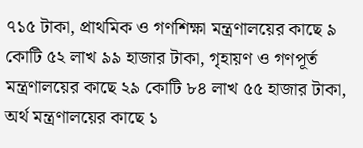৭১৫ টাকা, প্রাথমিক ও গণশিক্ষা মন্ত্রণালয়ের কাছে ৯ কোটি ৫২ লাখ ৯৯ হাজার টাকা, গৃহায়ণ ও গণপূর্ত মন্ত্রণালয়ের কাছে ২৯ কোটি ৮৪ লাখ ৫৫ হাজার টাকা, অর্থ মন্ত্রণালয়ের কাছে ১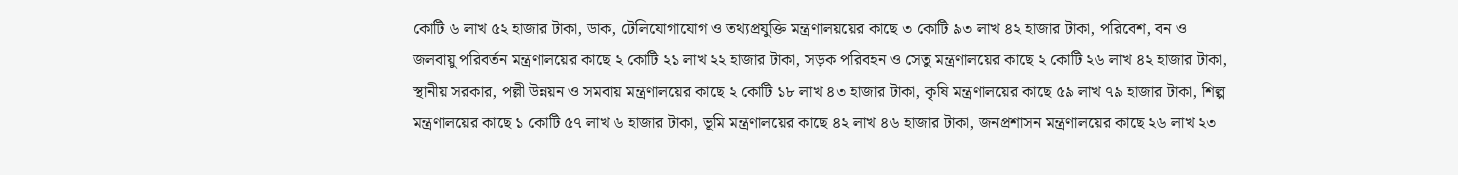কোটি ৬ লাখ ৫২ হাজার টাকা, ডাক, টেলিযোগাযোগ ও তথ্যপ্রযুক্তি মন্ত্রণালয়য়ের কাছে ৩ কোটি ৯৩ লাখ ৪২ হাজার টাকা, পরিবেশ, বন ও জলবায়ু পরিবর্তন মন্ত্রণালয়ের কাছে ২ কোটি ২১ লাখ ২২ হাজার টাকা, সড়ক পরিবহন ও সেতু মন্ত্রণালয়ের কাছে ২ কোটি ২৬ লাখ ৪২ হাজার টাকা, স্থানীয় সরকার, পল্লী উন্নয়ন ও সমবায় মন্ত্রণালয়ের কাছে ২ কোটি ১৮ লাখ ৪৩ হাজার টাকা, কৃষি মন্ত্রণালয়ের কাছে ৫৯ লাখ ৭৯ হাজার টাকা, শিল্প মন্ত্রণালয়ের কাছে ১ কোটি ৫৭ লাখ ৬ হাজার টাকা, ভূমি মন্ত্রণালয়ের কাছে ৪২ লাখ ৪৬ হাজার টাকা, জনপ্রশাসন মন্ত্রণালয়ের কাছে ২৬ লাখ ২৩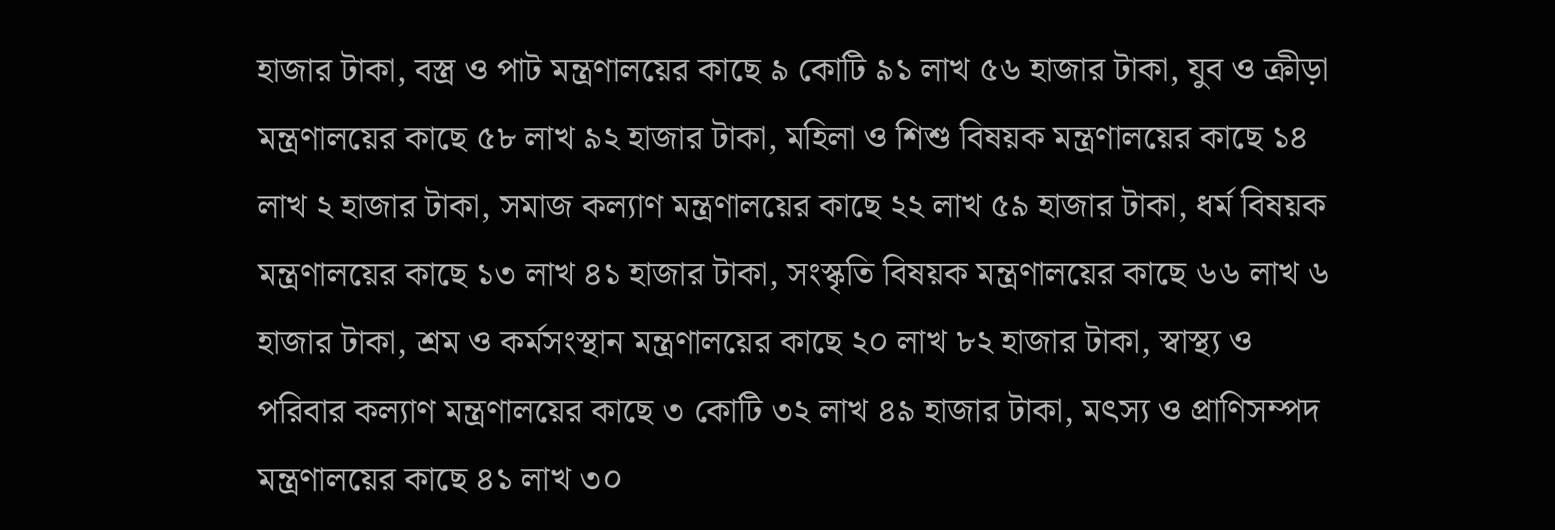হাজার টাকা, বস্ত্র ও পাট মন্ত্রণালয়ের কাছে ৯ কোটি ৯১ লাখ ৫৬ হাজার টাকা, যুব ও ক্রীড়া মন্ত্রণালয়ের কাছে ৫৮ লাখ ৯২ হাজার টাকা, মহিলা ও শিশু বিষয়ক মন্ত্রণালয়ের কাছে ১৪ লাখ ২ হাজার টাকা, সমাজ কল্যাণ মন্ত্রণালয়ের কাছে ২২ লাখ ৫৯ হাজার টাকা, ধর্ম বিষয়ক মন্ত্রণালয়ের কাছে ১৩ লাখ ৪১ হাজার টাকা, সংস্কৃতি বিষয়ক মন্ত্রণালয়ের কাছে ৬৬ লাখ ৬ হাজার টাকা, শ্রম ও কর্মসংস্থান মন্ত্রণালয়ের কাছে ২০ লাখ ৮২ হাজার টাকা, স্বাস্থ্য ও পরিবার কল্যাণ মন্ত্রণালয়ের কাছে ৩ কোটি ৩২ লাখ ৪৯ হাজার টাকা, মৎস্য ও প্রাণিসম্পদ মন্ত্রণালয়ের কাছে ৪১ লাখ ৩০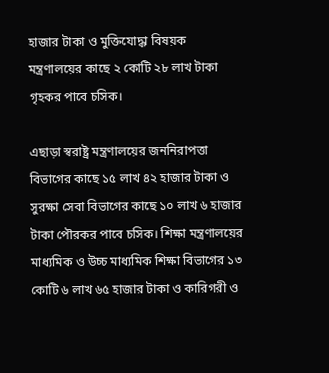হাজার টাকা ও মুক্তিযোদ্ধা বিষয়ক মন্ত্রণালয়ের কাছে ২ কোটি ২৮ লাখ টাকা গৃহকর পাবে চসিক।

এছাড়া স্বরাষ্ট্র মন্ত্রণালয়ের জননিরাপত্তা বিভাগের কাছে ১৫ লাখ ৪২ হাজার টাকা ও সুরক্ষা সেবা বিভাগের কাছে ১০ লাখ ৬ হাজার টাকা পৌরকর পাবে চসিক। শিক্ষা মন্ত্রণালয়ের মাধ্যমিক ও উচ্চ মাধ্যমিক শিক্ষা বিভাগের ১৩ কোটি ৬ লাখ ৬৫ হাজার টাকা ও কারিগরী ও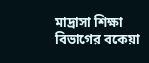মাদ্রাসা শিক্ষা বিভাগের বকেয়া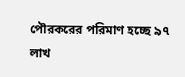পৌরকরের পরিমাণ হচ্ছে ৯৭ লাখ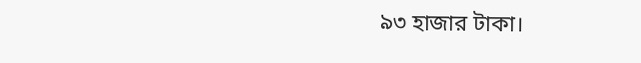৯৩ হাজার টাকা।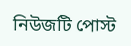নিউজটি পোস্ট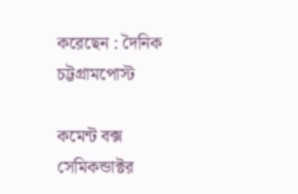করেছেন : দৈনিক চট্টগ্রামপোস্ট

কমেন্ট বক্স
সেমিকন্ডাক্টর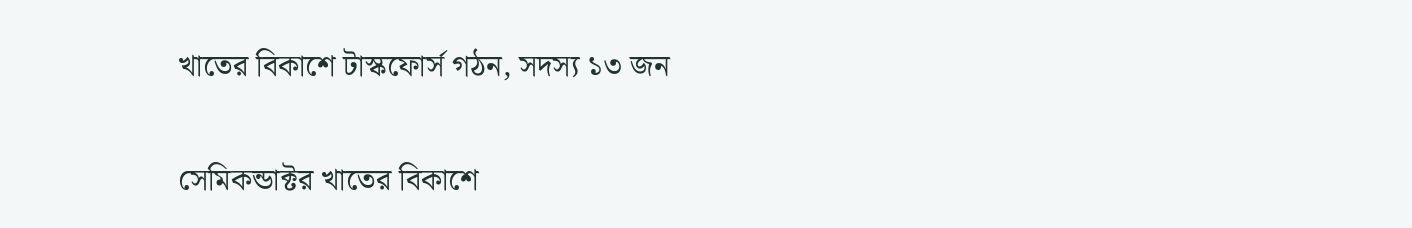খাতের বিকাশে টাস্কফোর্স গঠন, সদস্য ১৩ জন

সেমিকন্ডাক্টর খাতের বিকাশে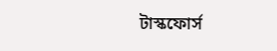টাস্কফোর্স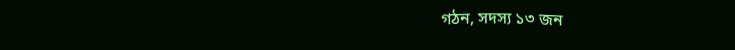গঠন, সদস্য ১৩ জন